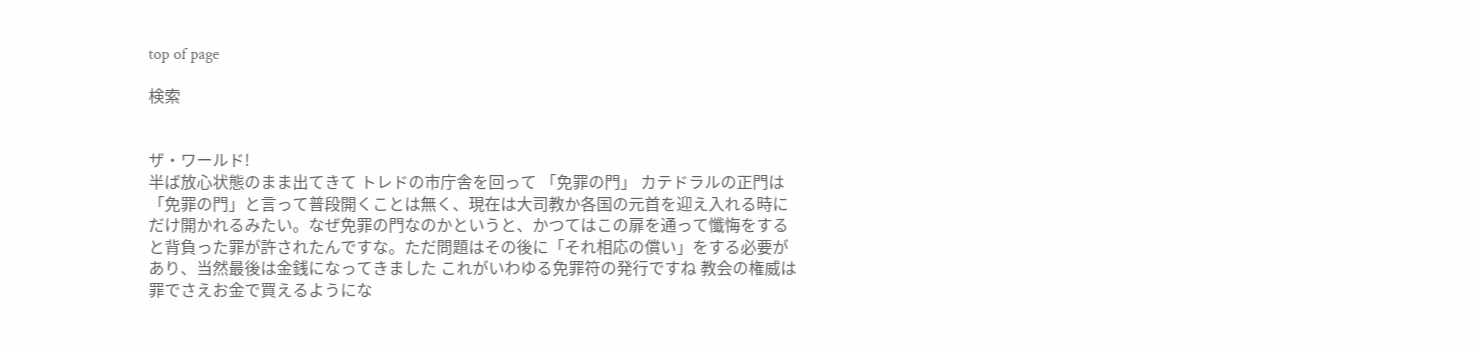top of page

検索


ザ・ワールド!
半ば放心状態のまま出てきて トレドの市庁舎を回って 「免罪の門」 カテドラルの正門は「免罪の門」と言って普段開くことは無く、現在は大司教か各国の元首を迎え入れる時にだけ開かれるみたい。なぜ免罪の門なのかというと、かつてはこの扉を通って懺悔をすると背負った罪が許されたんですな。ただ問題はその後に「それ相応の償い」をする必要があり、当然最後は金銭になってきました これがいわゆる免罪符の発行ですね 教会の権威は罪でさえお金で買えるようにな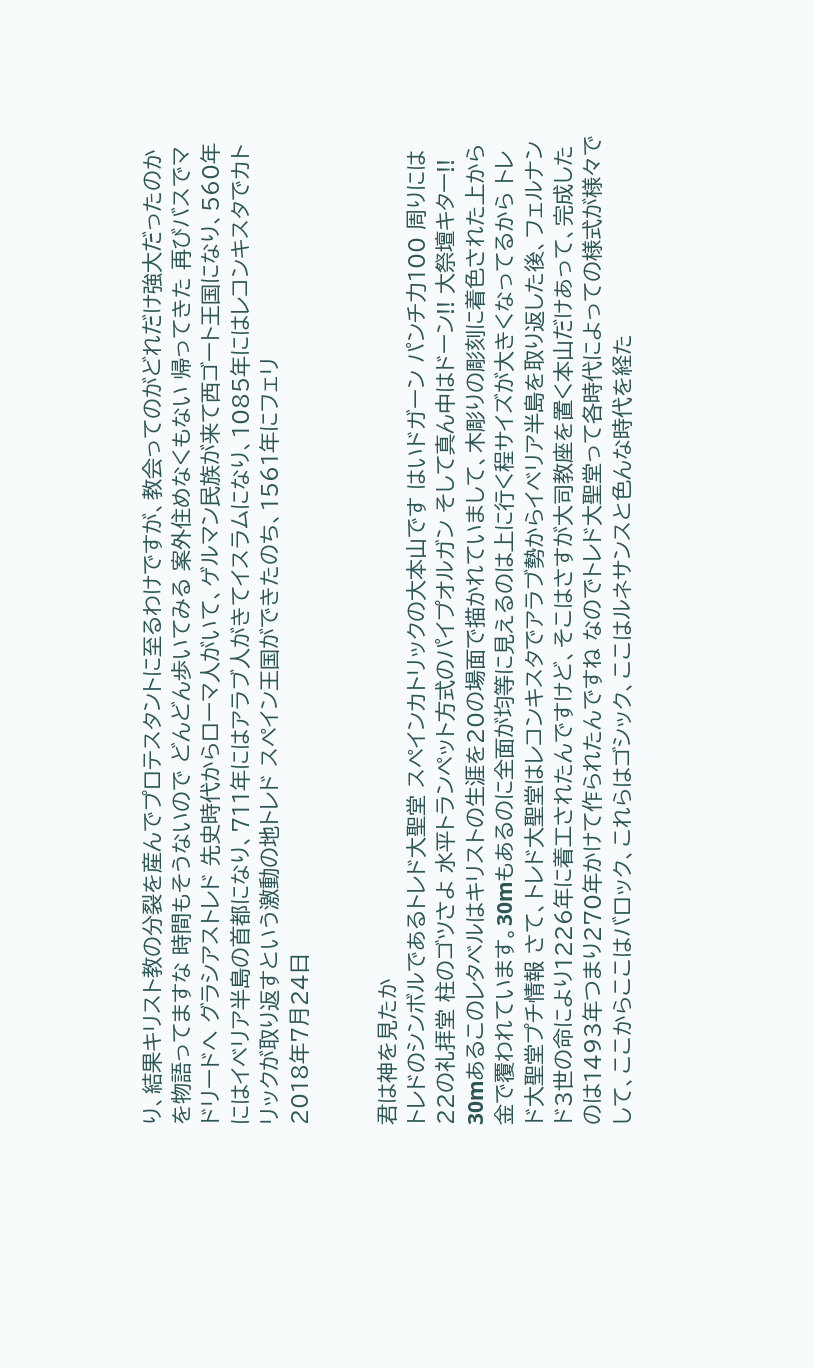り、結果キリスト教の分裂を産んでプロテスタントに至るわけですが、教会ってのがどれだけ強大だったのかを物語ってますな 時間もそうないので どんどん歩いてみる 案外住めなくもない 帰ってきた 再びバスでマドリードへ グラシアストレド 先史時代からローマ人がいて、ゲルマン民族が来て西ゴート王国になり、560年にはイベリア半島の首都になり、711年にはアラブ人がきてイスラムになり、1085年にはレコンキスタでカトリックが取り返すという激動の地トレド スペイン王国ができたのち、1561年にフェリ
2018年7月24日


君は神を見たか
トレドのシンボルであるトレド大聖堂 スペインカトリックの大本山です はいドガーン パンチ力100 周りには22の礼拝堂 柱のゴツさよ 水平トランペット方式のパイプオルガン そして真ん中はドーン!! 大祭壇キター!! 30mあるこのレタベルはキリストの生涯を20の場面で描かれていまして、木彫りの彫刻に着色された上から金で覆われています。30mもあるのに全面が均等に見えるのは上に行く程サイズが大きくなってるから トレド大聖堂プチ情報 さて、トレド大聖堂はレコンキスタでアラブ勢からイベリア半島を取り返した後、フェルナンド3世の命により1226年に着工されたんですけど、そこはさすが大司教座を置く本山だけあって、完成したのは1493年つまり270年かけて作られたんですね なのでトレド大聖堂って各時代によっての様式が様々でして、ここからここはバロック、これらはゴシック、ここはルネサンスと色んな時代を経た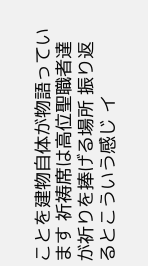ことを建物自体が物語っています 祈祷席は高位聖職者達が祈りを捧げる場所 振り返るとこういう感じ イ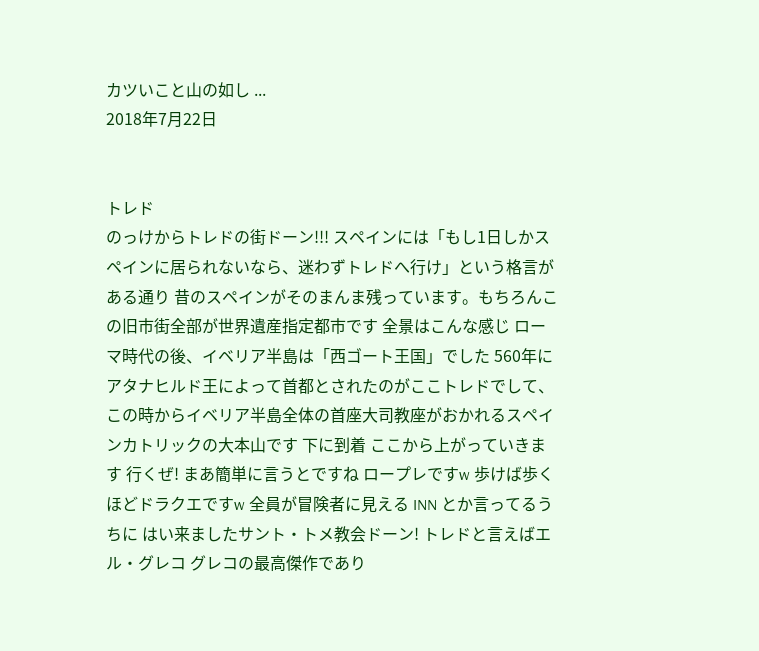カツいこと山の如し ...
2018年7月22日


トレド
のっけからトレドの街ドーン!!! スペインには「もし1日しかスペインに居られないなら、迷わずトレドへ行け」という格言がある通り 昔のスペインがそのまんま残っています。もちろんこの旧市街全部が世界遺産指定都市です 全景はこんな感じ ローマ時代の後、イベリア半島は「西ゴート王国」でした 560年にアタナヒルド王によって首都とされたのがここトレドでして、この時からイベリア半島全体の首座大司教座がおかれるスペインカトリックの大本山です 下に到着 ここから上がっていきます 行くぜ! まあ簡単に言うとですね ロープレですw 歩けば歩くほどドラクエですw 全員が冒険者に見える INN とか言ってるうちに はい来ましたサント・トメ教会ドーン! トレドと言えばエル・グレコ グレコの最高傑作であり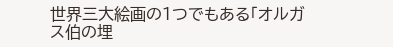世界三大絵画の1つでもある「オルガス伯の埋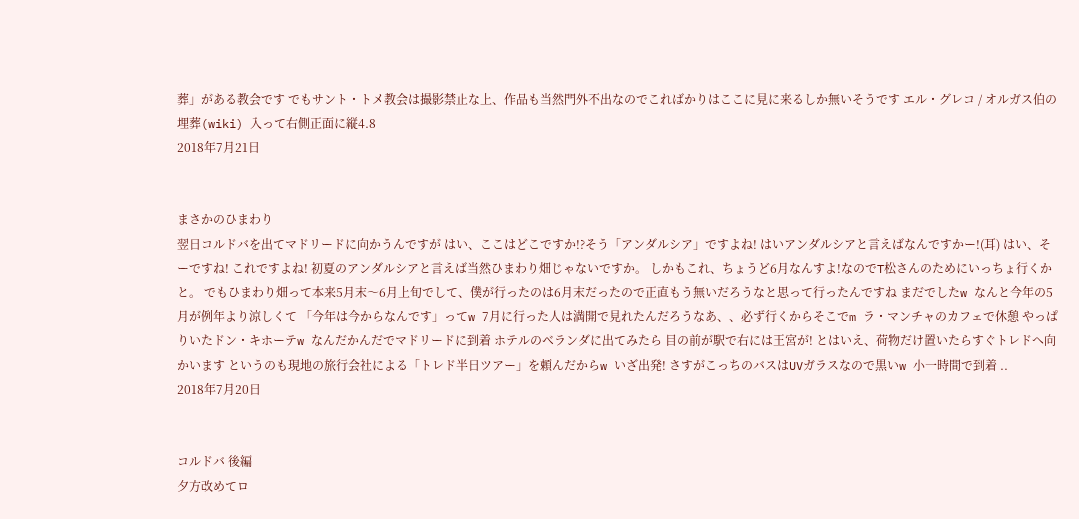葬」がある教会です でもサント・トメ教会は撮影禁止な上、作品も当然門外不出なのでこればかりはここに見に来るしか無いそうです エル・グレコ / オルガス伯の埋葬(wiki) 入って右側正面に縦4.8
2018年7月21日


まさかのひまわり
翌日コルドバを出てマドリードに向かうんですが はい、ここはどこですか!?そう「アンダルシア」ですよね! はいアンダルシアと言えばなんですかー!(耳) はい、そーですね! これですよね! 初夏のアンダルシアと言えば当然ひまわり畑じゃないですか。 しかもこれ、ちょうど6月なんすよ!なのでT松さんのためにいっちょ行くかと。 でもひまわり畑って本来5月末〜6月上旬でして、僕が行ったのは6月末だったので正直もう無いだろうなと思って行ったんですね まだでしたw なんと今年の5月が例年より涼しくて 「今年は今からなんです」ってw 7月に行った人は満開で見れたんだろうなあ、、必ず行くからそこでm ラ・マンチャのカフェで休憩 やっぱりいたドン・キホーテw なんだかんだでマドリードに到着 ホテルのベランダに出てみたら 目の前が駅で右には王宮が! とはいえ、荷物だけ置いたらすぐトレドへ向かいます というのも現地の旅行会社による「トレド半日ツアー」を頼んだからw いざ出発! さすがこっちのバスはUVガラスなので黒いw 小一時間で到着 ..
2018年7月20日


コルドバ 後編
夕方改めてロ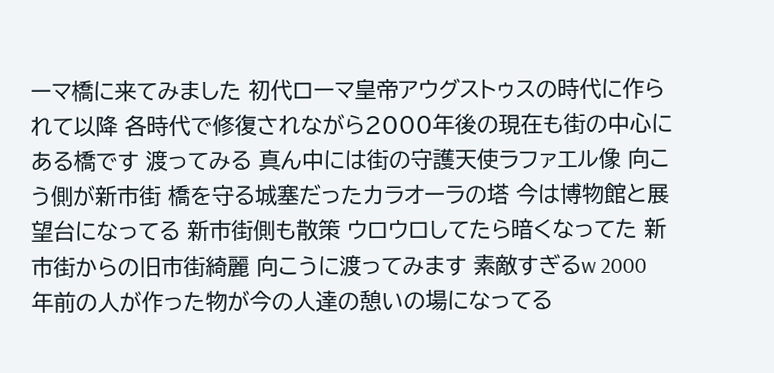ーマ橋に来てみました 初代ローマ皇帝アウグストゥスの時代に作られて以降 各時代で修復されながら2000年後の現在も街の中心にある橋です 渡ってみる 真ん中には街の守護天使ラファエル像 向こう側が新市街 橋を守る城塞だったカラオーラの塔 今は博物館と展望台になってる 新市街側も散策 ウロウロしてたら暗くなってた 新市街からの旧市街綺麗 向こうに渡ってみます 素敵すぎるw 2000年前の人が作った物が今の人達の憩いの場になってる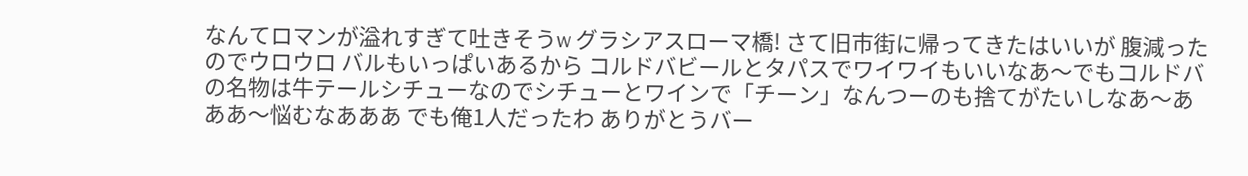なんてロマンが溢れすぎて吐きそうw グラシアスローマ橋! さて旧市街に帰ってきたはいいが 腹減ったのでウロウロ バルもいっぱいあるから コルドバビールとタパスでワイワイもいいなあ〜でもコルドバの名物は牛テールシチューなのでシチューとワインで「チーン」なんつーのも捨てがたいしなあ〜あああ〜悩むなあああ でも俺1人だったわ ありがとうバー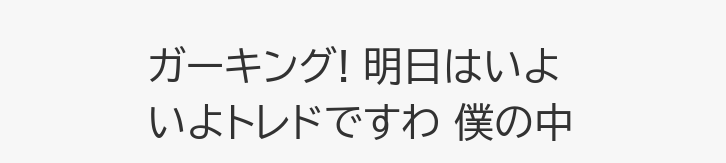ガーキング! 明日はいよいよトレドですわ 僕の中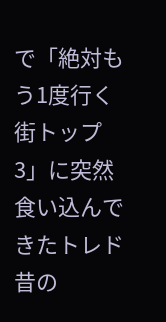で「絶対もう1度行く街トップ3」に突然食い込んできたトレド 昔の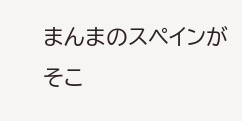まんまのスペインがそこ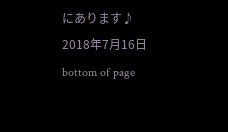にあります♪
2018年7月16日
bottom of page